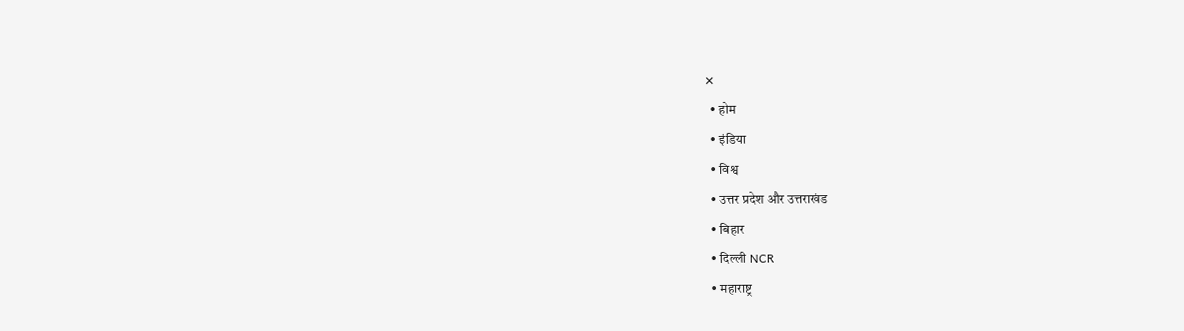✕
  • होम
  • इंडिया
  • विश्व
  • उत्तर प्रदेश और उत्तराखंड
  • बिहार
  • दिल्ली NCR
  • महाराष्ट्र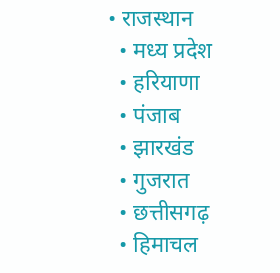• राजस्थान
  • मध्य प्रदेश
  • हरियाणा
  • पंजाब
  • झारखंड
  • गुजरात
  • छत्तीसगढ़
  • हिमाचल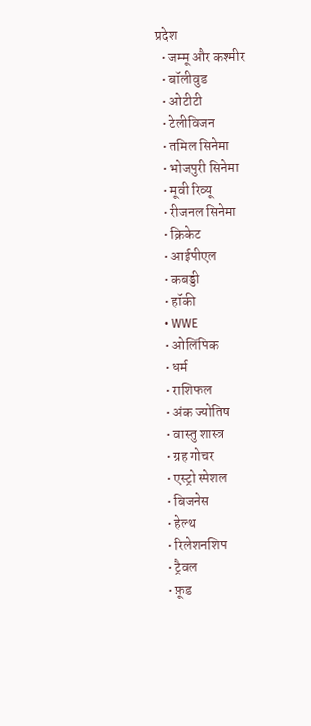प्रदेश
  • जम्मू और कश्मीर
  • बॉलीवुड
  • ओटीटी
  • टेलीविजन
  • तमिल सिनेमा
  • भोजपुरी सिनेमा
  • मूवी रिव्यू
  • रीजनल सिनेमा
  • क्रिकेट
  • आईपीएल
  • कबड्डी
  • हॉकी
  • WWE
  • ओलिंपिक
  • धर्म
  • राशिफल
  • अंक ज्योतिष
  • वास्तु शास्त्र
  • ग्रह गोचर
  • एस्ट्रो स्पेशल
  • बिजनेस
  • हेल्थ
  • रिलेशनशिप
  • ट्रैवल
  • फ़ूड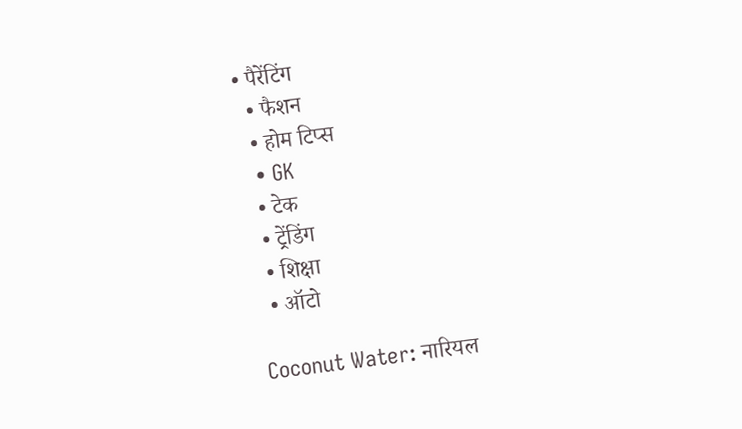• पैरेंटिंग
  • फैशन
  • होम टिप्स
  • GK
  • टेक
  • ट्रेंडिंग
  • शिक्षा
  • ऑटो

Coconut Water: नारियल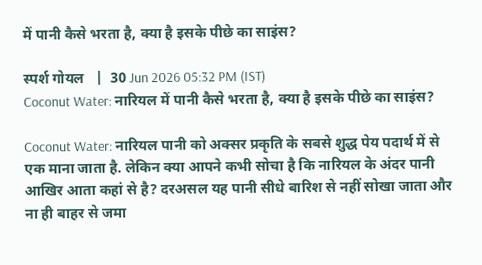में पानी कैसे भरता है, क्या है इसके पीछे का साइंस?

स्पर्श गोयल   |  30 Jun 2026 05:32 PM (IST)
Coconut Water: नारियल में पानी कैसे भरता है, क्या है इसके पीछे का साइंस?

Coconut Water: नारियल पानी को अक्सर प्रकृति के सबसे शुद्ध पेय पदार्थ में से एक माना जाता है. लेकिन क्या आपने कभी सोचा है कि नारियल के अंदर पानी आखिर आता कहां से है? दरअसल यह पानी सीधे बारिश से नहीं सोखा जाता और ना ही बाहर से जमा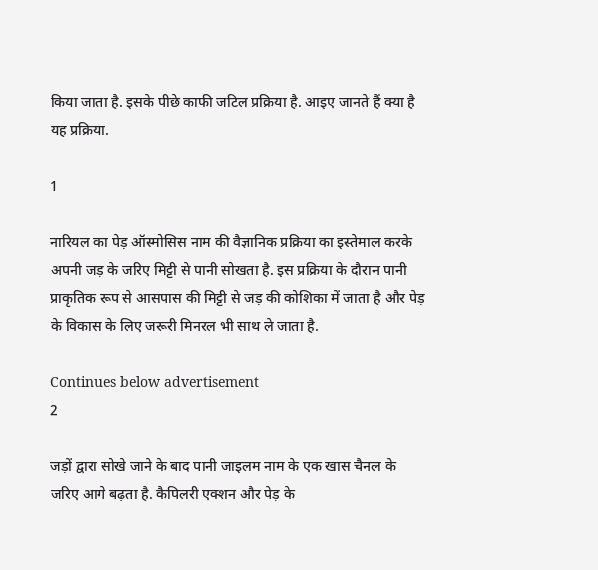किया जाता है. इसके पीछे काफी जटिल प्रक्रिया है. आइए जानते हैं क्या है यह प्रक्रिया.

1

नारियल का पेड़ ऑस्मोसिस नाम की वैज्ञानिक प्रक्रिया का इस्तेमाल करके अपनी जड़ के जरिए मिट्टी से पानी सोखता है. इस प्रक्रिया के दौरान पानी प्राकृतिक रूप से आसपास की मिट्टी से जड़ की कोशिका में जाता है और पेड़ के विकास के लिए जरूरी मिनरल भी साथ ले जाता है.

Continues below advertisement
2

जड़ों द्वारा सोखे जाने के बाद पानी जाइलम नाम के एक खास चैनल के जरिए आगे बढ़ता है. कैपिलरी एक्शन और पेड़ के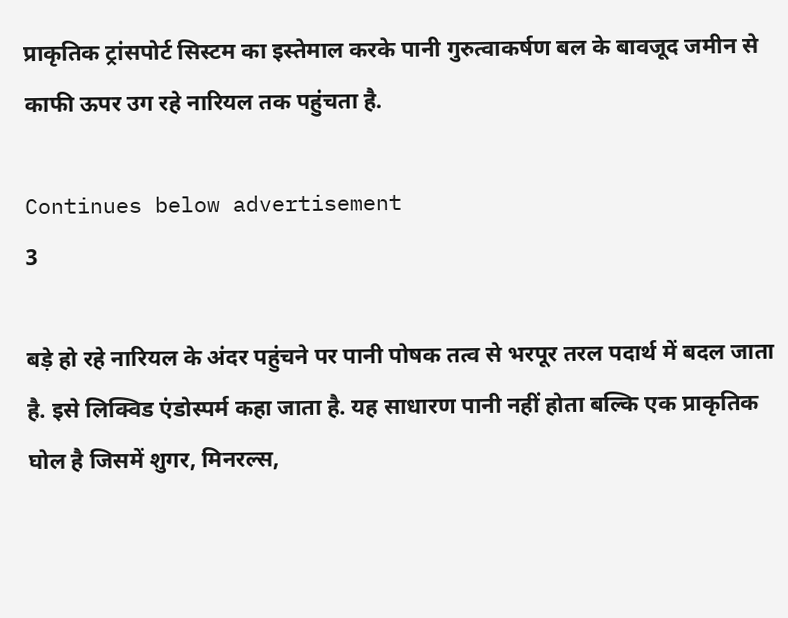प्राकृतिक ट्रांसपोर्ट सिस्टम का इस्तेमाल करके पानी गुरुत्वाकर्षण बल के बावजूद जमीन से काफी ऊपर उग रहे नारियल तक पहुंचता है.

Continues below advertisement
3

बड़े हो रहे नारियल के अंदर पहुंचने पर पानी पोषक तत्व से भरपूर तरल पदार्थ में बदल जाता है. इसे लिक्विड एंडोस्पर्म कहा जाता है. यह साधारण पानी नहीं होता बल्कि एक प्राकृतिक घोल है जिसमें शुगर, मिनरल्स,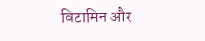विटामिन और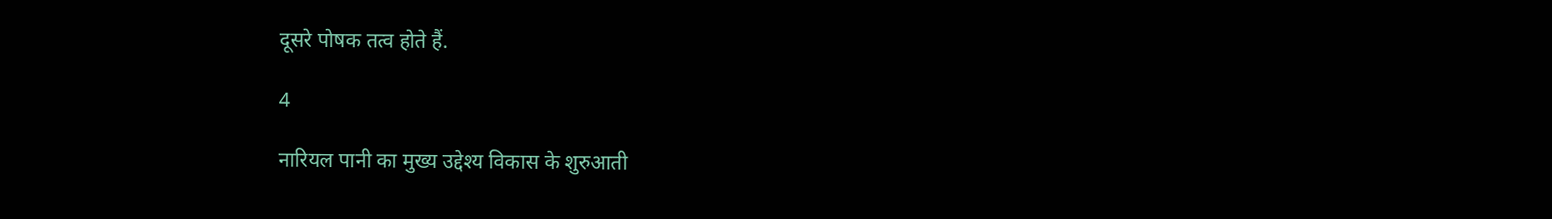दूसरे पोषक तत्व होते हैं.

4

नारियल पानी का मुख्य उद्देश्य विकास के शुरुआती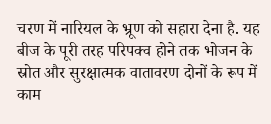चरण में नारियल के भ्रूण को सहारा देना है. यह बीज के पूरी तरह परिपक्व होने तक भोजन के स्रोत और सुरक्षात्मक वातावरण दोनों के रूप में काम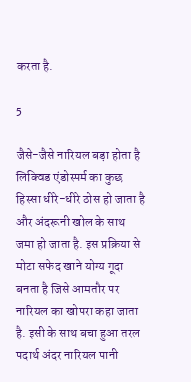करता है.

5

जैसे-जैसे नारियल बड़ा होता है लिक्विड एंडोस्पर्म का कुछ हिस्सा धीरे-धीरे ठोस हो जाता है और अंदरूनी खोल के साथ जमा हो जाता है. इस प्रक्रिया से मोटा सफेद खाने योग्य गूदा बनता है जिसे आमतौर पर नारियल का खोपरा कहा जाता है. इसी के साथ बचा हुआ तरल पदार्थ अंदर नारियल पानी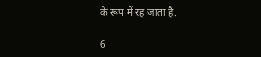के रूप में रह जाता है.

6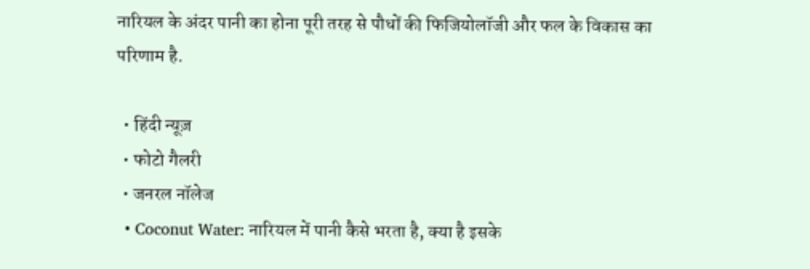नारियल के अंदर पानी का होना पूरी तरह से पौधों की फिजियोलॉजी और फल के विकास का परिणाम है.

  • हिंदी न्यूज़
  • फोटो गैलरी
  • जनरल नॉलेज
  • Coconut Water: नारियल में पानी कैसे भरता है, क्या है इसके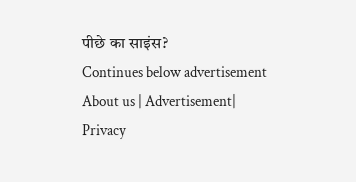पीछे का साइंस?
Continues below advertisement
About us | Advertisement| Privacy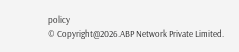policy
© Copyright@2026.ABP Network Private Limited.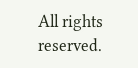All rights reserved.